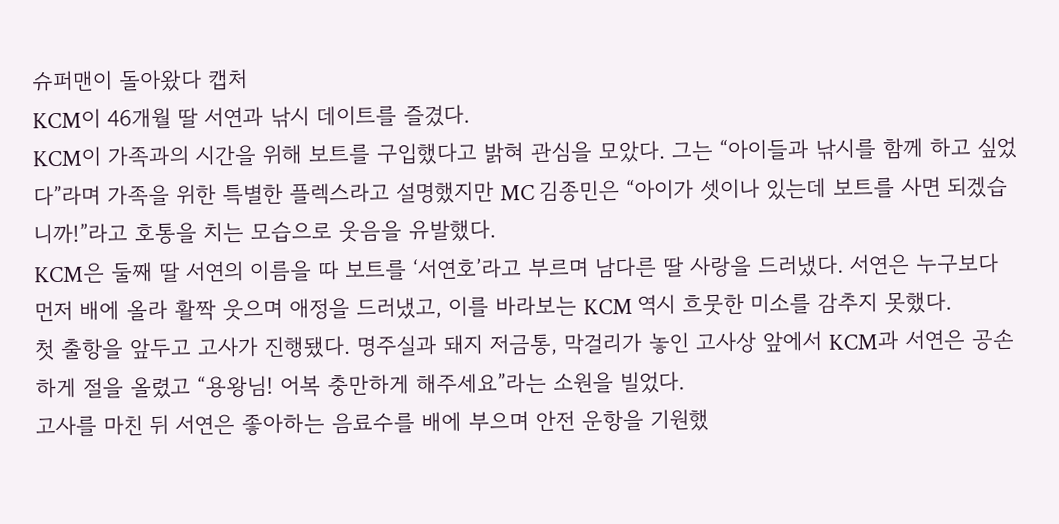슈퍼맨이 돌아왔다 캡처
KCM이 46개월 딸 서연과 낚시 데이트를 즐겼다.
KCM이 가족과의 시간을 위해 보트를 구입했다고 밝혀 관심을 모았다. 그는 “아이들과 낚시를 함께 하고 싶었다”라며 가족을 위한 특별한 플렉스라고 설명했지만 MC 김종민은 “아이가 셋이나 있는데 보트를 사면 되겠습니까!”라고 호통을 치는 모습으로 웃음을 유발했다.
KCM은 둘째 딸 서연의 이름을 따 보트를 ‘서연호’라고 부르며 남다른 딸 사랑을 드러냈다. 서연은 누구보다 먼저 배에 올라 활짝 웃으며 애정을 드러냈고, 이를 바라보는 KCM 역시 흐뭇한 미소를 감추지 못했다.
첫 출항을 앞두고 고사가 진행됐다. 명주실과 돼지 저금통, 막걸리가 놓인 고사상 앞에서 KCM과 서연은 공손하게 절을 올렸고 “용왕님! 어복 충만하게 해주세요”라는 소원을 빌었다.
고사를 마친 뒤 서연은 좋아하는 음료수를 배에 부으며 안전 운항을 기원했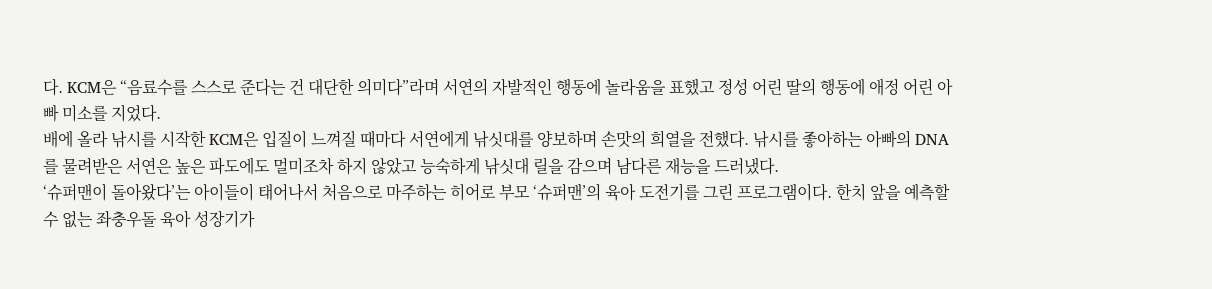다. KCM은 “음료수를 스스로 준다는 건 대단한 의미다”라며 서연의 자발적인 행동에 놀라움을 표했고 정성 어린 딸의 행동에 애정 어린 아빠 미소를 지었다.
배에 올라 낚시를 시작한 KCM은 입질이 느껴질 때마다 서연에게 낚싯대를 양보하며 손맛의 희열을 전했다. 낚시를 좋아하는 아빠의 DNA를 물려받은 서연은 높은 파도에도 멀미조차 하지 않았고 능숙하게 낚싯대 릴을 감으며 남다른 재능을 드러냈다.
‘슈퍼맨이 돌아왔다’는 아이들이 태어나서 처음으로 마주하는 히어로 부모 ‘슈퍼맨’의 육아 도전기를 그린 프로그램이다. 한치 앞을 예측할 수 없는 좌충우돌 육아 성장기가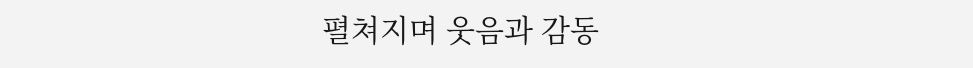펼쳐지며 웃음과 감동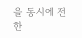을 동시에 전한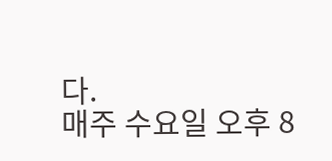다.
매주 수요일 오후 8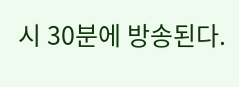시 30분에 방송된다.